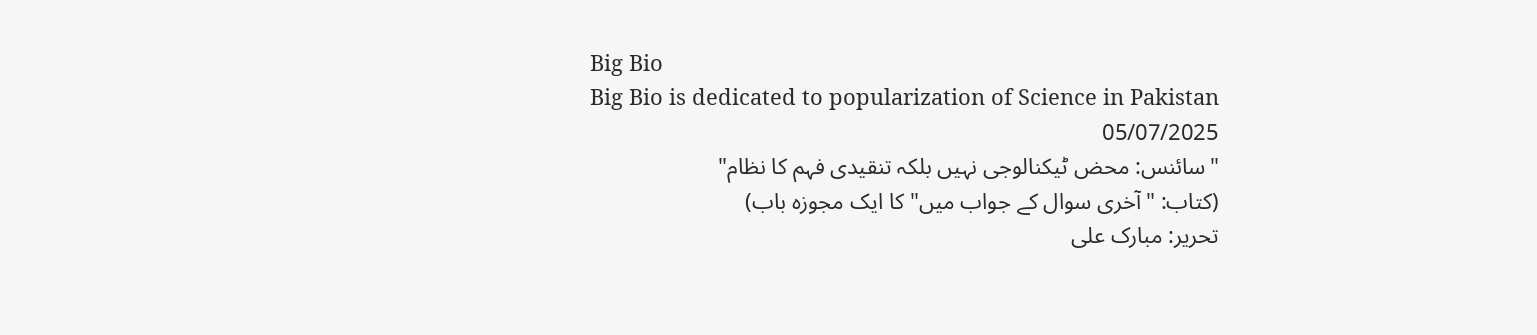Big Bio
Big Bio is dedicated to popularization of Science in Pakistan
05/07/2025
"سائنس: محض ٹیکنالوجی نہیں بلکہ تنقیدی فہم کا نظام"
(کتاب: "آخری سوال کے جواب میں" کا ایک مجوزہ باب)
تحریر: مبارک علی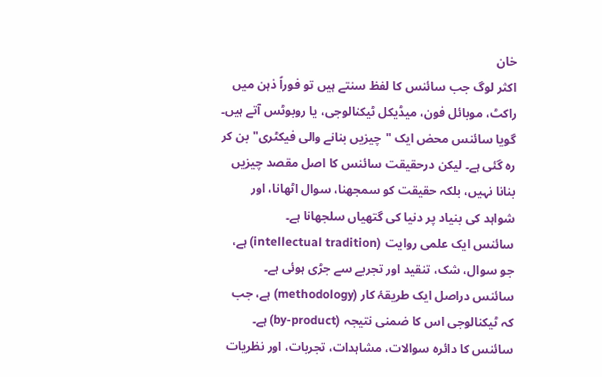خان
اکثر لوگ جب سائنس کا لفظ سنتے ہیں تو فوراً ذہن میں راکٹ، موبائل فون، میڈیکل ٹیکنالوجی، یا روبوٹس آتے ہیں۔ گویا سائنس محض ایک "چیزیں بنانے والی فیکٹری" بن کر رہ گئی ہے۔ لیکن درحقیقت سائنس کا اصل مقصد چیزیں بنانا نہیں، بلکہ حقیقت کو سمجھنا، سوال اٹھانا، اور شواہد کی بنیاد پر دنیا کی گتھیاں سلجھانا ہے۔
سائنس ایک علمی روایت (intellectual tradition) ہے، جو سوال، شک، تنقید اور تجربے سے جڑی ہوئی ہے۔
سائنس دراصل ایک طریقۂ کار (methodology) ہے، جب کہ ٹیکنالوجی اس کا ضمنی نتیجہ (by-product) ہے۔
سائنس کا دائرہ سوالات، مشاہدات، تجربات، اور نظریات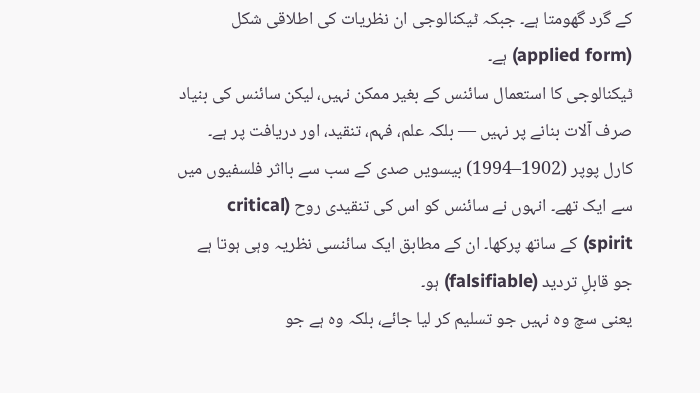کے گرد گھومتا ہے۔ جبکہ ٹیکنالوجی ان نظریات کی اطلاقی شکل (applied form) ہے۔
ٹیکنالوجی کا استعمال سائنس کے بغیر ممکن نہیں، لیکن سائنس کی بنیاد صرف آلات بنانے پر نہیں — بلکہ علم، فہم، تنقید، اور دریافت پر ہے۔
کارل پوپر (1902–1994) بیسویں صدی کے سب سے بااثر فلسفیوں میں سے ایک تھے۔ انہوں نے سائنس کو اس کی تنقیدی روح (critical spirit) کے ساتھ پرکھا۔ ان کے مطابق ایک سائنسی نظریہ وہی ہوتا ہے جو قابلِ تردید (falsifiable) ہو۔
یعنی سچ وہ نہیں جو تسلیم کر لیا جائے، بلکہ وہ ہے جو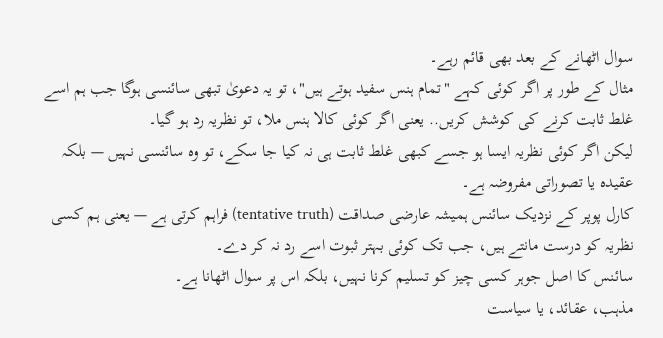سوال اٹھانے کے بعد بھی قائم رہے۔
مثال کے طور پر اگر کوئی کہے "تمام ہنس سفید ہوتے ہیں"، تو یہ دعویٰ تبھی سائنسی ہوگا جب ہم اسے غلط ثابت کرنے کی کوشش کریں.. یعنی اگر کوئی کالا ہنس ملا، تو نظریہ رد ہو گیا۔
لیکن اگر کوئی نظریہ ایسا ہو جسے کبھی غلط ثابت ہی نہ کیا جا سکے، تو وہ سائنسی نہیں — بلکہ عقیدہ یا تصوراتی مفروضہ ہے۔
کارل پوپر کے نزدیک سائنس ہمیشہ عارضی صداقت (tentative truth) فراہم کرتی ہے — یعنی ہم کسی نظریہ کو درست مانتے ہیں، جب تک کوئی بہتر ثبوت اسے رد نہ کر دے۔
سائنس کا اصل جوہر کسی چیز کو تسلیم کرنا نہیں، بلکہ اس پر سوال اٹھانا ہے۔
مذہب، عقائد، یا سیاست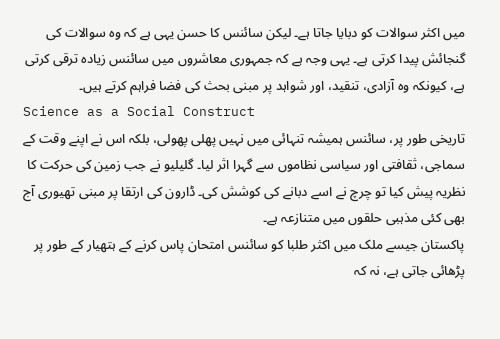میں اکثر سوالات کو دبایا جاتا ہے۔ لیکن سائنس کا حسن یہی ہے کہ وہ سوالات کی گنجائش پیدا کرتی ہے۔ یہی وجہ ہے کہ جمہوری معاشروں میں سائنس زیادہ ترقی کرتی ہے، کیونکہ وہ آزادی، تنقید، اور شواہد پر مبنی بحث کی فضا فراہم کرتے ہیں۔
Science as a Social Construct
تاریخی طور پر، سائنس ہمیشہ تنہائی میں نہیں پھلی پھولی، بلکہ اس نے اپنے وقت کے سماجی، ثقافتی اور سیاسی نظاموں سے گہرا اثر لیا۔ گلیلیو نے جب زمین کی حرکت کا نظریہ پیش کیا تو چرچ نے اسے دبانے کی کوشش کی۔ ڈارون کی ارتقا پر مبنی تھیوری آج بھی کئی مذہبی حلقوں میں متنازعہ ہے۔
پاکستان جیسے ملک میں اکثر طلبا کو سائنس امتحان پاس کرنے کے ہتھیار کے طور پر پڑھائی جاتی ہے، نہ کہ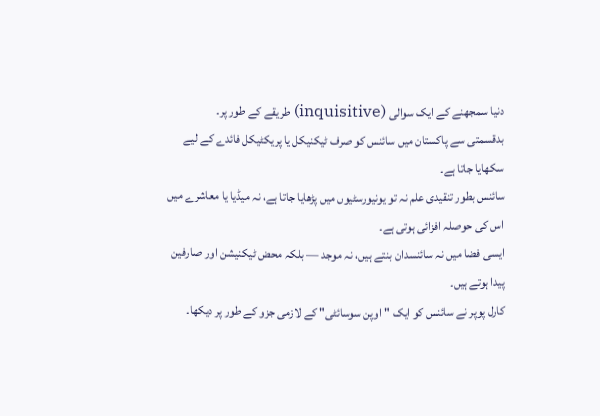دنیا سمجھنے کے ایک سوالی (inquisitive) طریقے کے طور پر۔
بدقسمتی سے پاکستان میں سائنس کو صرف ٹیکنیکل یا پریکٹیکل فائدے کے لیے سکھایا جاتا ہے۔
سائنس بطور تنقیدی علم نہ تو یونیورسٹیوں میں پڑھایا جاتا ہے، نہ میڈیا یا معاشرے میں اس کی حوصلہ افزائی ہوتی ہے۔
ایسی فضا میں نہ سائنسدان بنتے ہیں، نہ موجد — بلکہ محض ٹیکنیشن اور صارفین پیدا ہوتے ہیں۔
کارل پوپر نے سائنس کو ایک "اوپن سوسائٹی" کے لازمی جزو کے طور پر دیکھا۔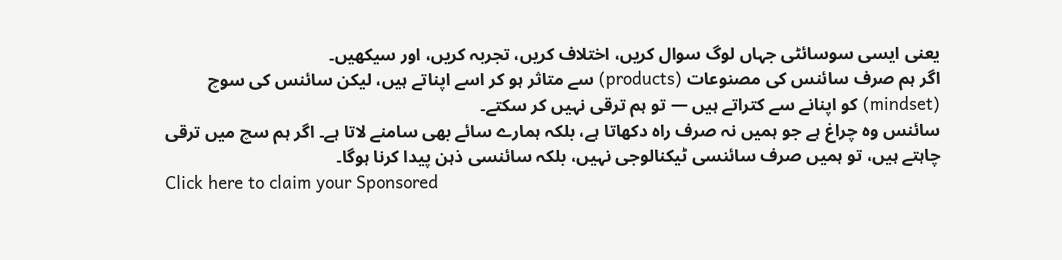یعنی ایسی سوسائٹی جہاں لوگ سوال کریں، اختلاف کریں، تجربہ کریں، اور سیکھیں۔
اگر ہم صرف سائنس کی مصنوعات (products) سے متاثر ہو کر اسے اپناتے ہیں، لیکن سائنس کی سوچ (mindset) کو اپنانے سے کتراتے ہیں — تو ہم ترقی نہیں کر سکتے۔
سائنس وہ چراغ ہے جو ہمیں نہ صرف راہ دکھاتا ہے، بلکہ ہمارے سائے بھی سامنے لاتا ہے۔ اگر ہم سچ میں ترقی چاہتے ہیں، تو ہمیں صرف سائنسی ٹیکنالوجی نہیں، بلکہ سائنسی ذہن پیدا کرنا ہوگا۔
Click here to claim your Sponsored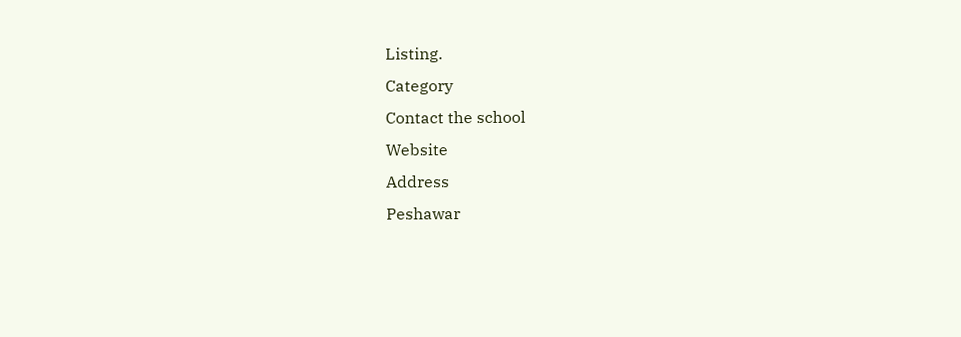Listing.
Category
Contact the school
Website
Address
Peshawar